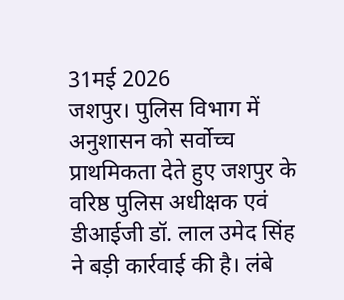31मई 2026
जशपुर। पुलिस विभाग में अनुशासन को सर्वोच्च प्राथमिकता देते हुए जशपुर के वरिष्ठ पुलिस अधीक्षक एवं डीआईजी डॉ. लाल उमेद सिंह ने बड़ी कार्रवाई की है। लंबे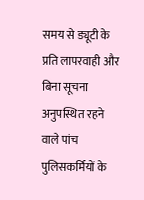समय से ड्यूटी के प्रति लापरवाही और बिना सूचना अनुपस्थित रहने वाले पांच पुलिसकर्मियों के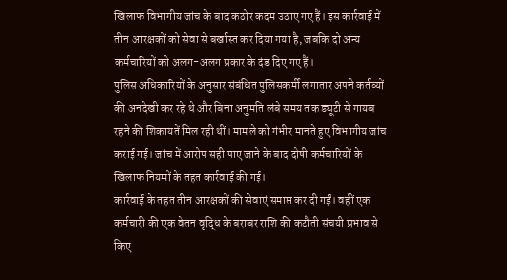खिलाफ विभागीय जांच के बाद कठोर कदम उठाए गए हैं। इस कार्रवाई में तीन आरक्षकों को सेवा से बर्खास्त कर दिया गया है, जबकि दो अन्य कर्मचारियों को अलग-अलग प्रकार के दंड दिए गए हैं।
पुलिस अधिकारियों के अनुसार संबंधित पुलिसकर्मी लगातार अपने कर्तव्यों की अनदेखी कर रहे थे और बिना अनुमति लंबे समय तक ड्यूटी से गायब रहने की शिकायतें मिल रही थीं। मामले को गंभीर मानते हुए विभागीय जांच कराई गई। जांच में आरोप सही पाए जाने के बाद दोषी कर्मचारियों के खिलाफ नियमों के तहत कार्रवाई की गई।
कार्रवाई के तहत तीन आरक्षकों की सेवाएं समाप्त कर दी गईं। वहीं एक कर्मचारी की एक वेतन वृद्धि के बराबर राशि की कटौती संचयी प्रभाव से किए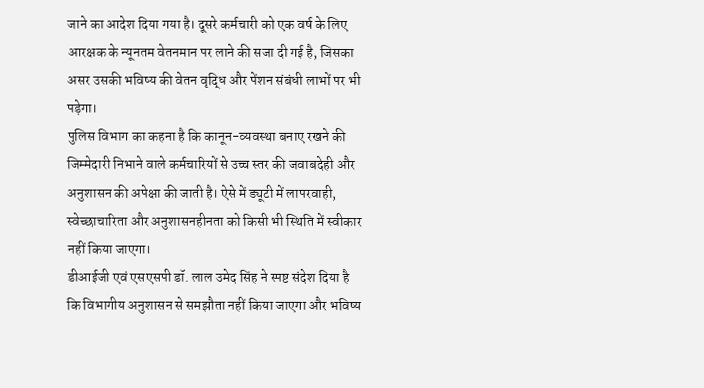जाने का आदेश दिया गया है। दूसरे कर्मचारी को एक वर्ष के लिए आरक्षक के न्यूनतम वेतनमान पर लाने की सजा दी गई है, जिसका असर उसकी भविष्य की वेतन वृद्धि और पेंशन संबंधी लाभों पर भी पड़ेगा।
पुलिस विभाग का कहना है कि कानून-व्यवस्था बनाए रखने की जिम्मेदारी निभाने वाले कर्मचारियों से उच्च स्तर की जवाबदेही और अनुशासन की अपेक्षा की जाती है। ऐसे में ड्यूटी में लापरवाही, स्वेच्छाचारिता और अनुशासनहीनता को किसी भी स्थिति में स्वीकार नहीं किया जाएगा।
डीआईजी एवं एसएसपी डॉ. लाल उमेद सिंह ने स्पष्ट संदेश दिया है कि विभागीय अनुशासन से समझौता नहीं किया जाएगा और भविष्य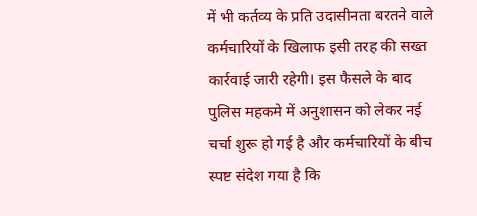में भी कर्तव्य के प्रति उदासीनता बरतने वाले कर्मचारियों के खिलाफ इसी तरह की सख्त कार्रवाई जारी रहेगी। इस फैसले के बाद पुलिस महकमे में अनुशासन को लेकर नई चर्चा शुरू हो गई है और कर्मचारियों के बीच स्पष्ट संदेश गया है कि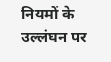नियमों के उल्लंघन पर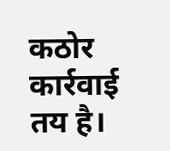कठोर कार्रवाई तय है।